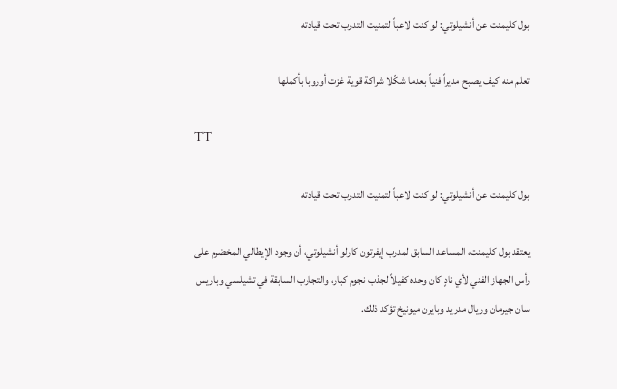بول كليمنت عن أنشيلوتي: لو كنت لاعباً لتمنيت التدرب تحت قيادته

تعلم منه كيف يصبح مديراً فنياً بعدما شكّلا شراكة قوية غزت أوروبا بأكملها

TT

بول كليمنت عن أنشيلوتي: لو كنت لاعباً لتمنيت التدرب تحت قيادته

يعتقد بول كليمنت، المساعد السابق لمدرب إيفرتون كارلو أنشيلوتي، أن وجود الإيطالي المخضرم على رأس الجهاز الفني لأي نادٍ كان وحده كفيلاً لجذب نجوم كبار، والتجارب السابقة في تشيلسي وباريس سان جيرمان وريال مدريد وبايرن ميونيخ تؤكد ذلك.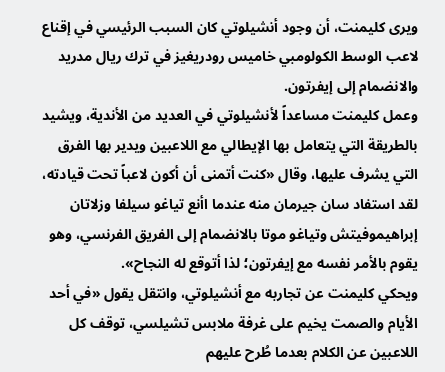ويرى كليمنت، أن وجود أنشيلوتي كان السبب الرئيسي في إقناع لاعب الوسط الكولومبي خاميس رودريغيز في ترك ريال مدريد والانضمام إلى إيفرتون.
وعمل كليمنت مساعداً لأنشيلوتي في العديد من الأندية، ويشيد بالطريقة التي يتعامل بها الإيطالي مع اللاعبين ويدير بها الفرق التي يشرف عليها، وقال «كنت أتمنى أن أكون لاعباً تحت قيادته، لقد استفاد سان جيرمان منه عندما اأنع تياغو سيلفا وزلاتان إبراهيموفيتش وتياغو موتا بالانضمام إلى الفريق الفرنسي، وهو يقوم بالأمر نفسه مع إيفرتون؛ لذا أتوقع له النجاح».
ويحكي كليمنت عن تجاربه مع أنشيلوتي، وانتقل يقول «في أحد الأيام والصمت يخيم على غرفة ملابس تشيلسي، توقف كل اللاعبين عن الكلام بعدما طُرح عليهم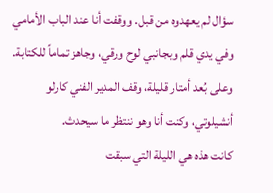سؤال لم يعهدوه من قبل. ووقفت أنا عند الباب الأمامي وفي يدي قلم وبجانبي لوح ورقي، وجاهز تماماً للكتابة. وعلى بُعد أمتار قليلة، وقف المدير الفني كارلو أنشيلوتي، وكنت أنا وهو ننتظر ما سيحدث.
كانت هذه هي الليلة التي سبقت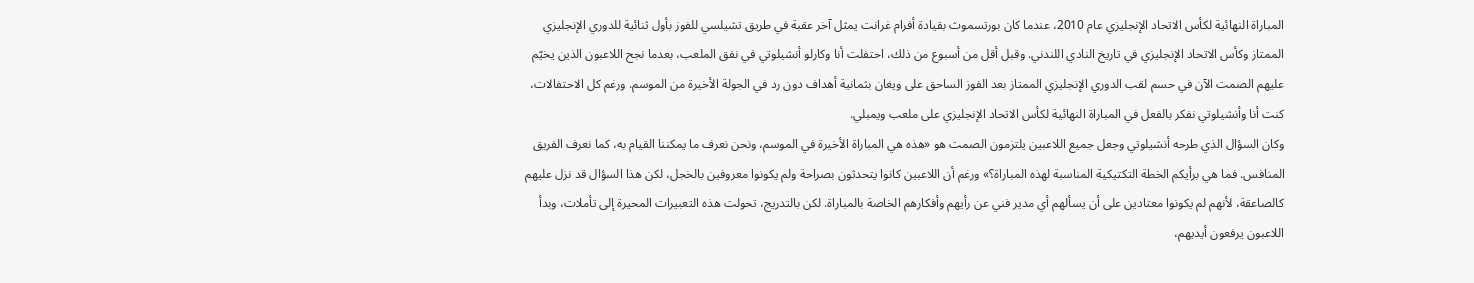المباراة النهائية لكأس الاتحاد الإنجليزي عام 2010، عندما كان بورتسموث بقيادة أفرام غرانت يمثل آخر عقبة في طريق تشيلسي للفوز بأول ثنائية للدوري الإنجليزي الممتاز وكأس الاتحاد الإنجليزي في تاريخ النادي اللندني. وقبل أقل من أسبوع من ذلك، احتفلت أنا وكارلو أنشيلوتي في نفق الملعب، بعدما نجح اللاعبون الذين يخيّم عليهم الصمت الآن في حسم لقب الدوري الإنجليزي الممتاز بعد الفوز الساحق على ويغان بثمانية أهداف دون رد في الجولة الأخيرة من الموسم. ورغم كل الاحتفالات، كنت أنا وأنشيلوتي نفكر بالفعل في المباراة النهائية لكأس الاتحاد الإنجليزي على ملعب ويمبلي.
وكان السؤال الذي طرحه أنشيلوتي وجعل جميع اللاعبين يلتزمون الصمت هو «هذه هي المباراة الأخيرة في الموسم، ونحن نعرف ما يمكننا القيام به، كما نعرف الفريق المنافس. فما هي برأيكم الخطة التكتيكية المناسبة لهذه المباراة؟» ورغم أن اللاعبين كانوا يتحدثون بصراحة ولم يكونوا معروفين بالخجل، لكن هذا السؤال قد نزل عليهم كالصاعقة، لأنهم لم يكونوا معتادين على أن يسألهم أي مدير فني عن رأيهم وأفكارهم الخاصة بالمباراة. لكن بالتدريج، تحولت هذه التعبيرات المحيرة إلى تأملات، وبدأ اللاعبون يرفعون أيديهم،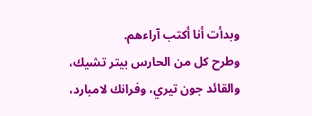وبدأت أنا أكتب آراءهم.
وطرح كل من الحارس بيتر تشيك، والقائد جون تيري، وفرانك لامبارد،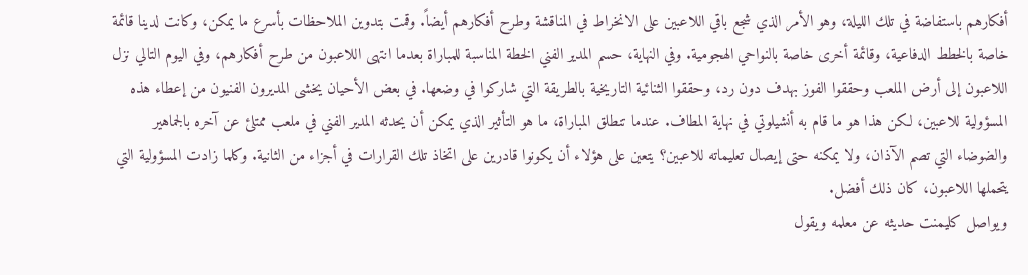أفكارهم باستفاضة في تلك الليلة، وهو الأمر الذي شجع باقي اللاعبين على الانخراط في المناقشة وطرح أفكارهم أيضاً. وقمت بتدوين الملاحظات بأسرع ما يمكن، وكانت لدينا قائمة خاصة بالخطط الدفاعية، وقائمة أخرى خاصة بالنواحي الهجومية. وفي النهاية، حسم المدير الفني الخطة المناسبة للمباراة بعدما انتهى اللاعبون من طرح أفكارهم، وفي اليوم التالي نزل اللاعبون إلى أرض الملعب وحققوا الفوز بهدف دون رد، وحققوا الثنائية التاريخية بالطريقة التي شاركوا في وضعها. في بعض الأحيان يخشى المديرون الفنيون من إعطاء هذه المسؤولية للاعبين، لكن هذا هو ما قام به أنشيلوتي في نهاية المطاف. عندما تنطلق المباراة، ما هو التأثير الذي يمكن أن يحدثه المدير الفني في ملعب ممتلئ عن آخره بالجماهير والضوضاء التي تصم الآذان، ولا يمكنه حتى إيصال تعليماته للاعبين؟ يتعين على هؤلاء أن يكونوا قادرين على اتخاذ تلك القرارات في أجزاء من الثانية. وكلما زادت المسؤولية التي يتحملها اللاعبون، كان ذلك أفضل.
ويواصل كليمنت حديثه عن معلمه ويقول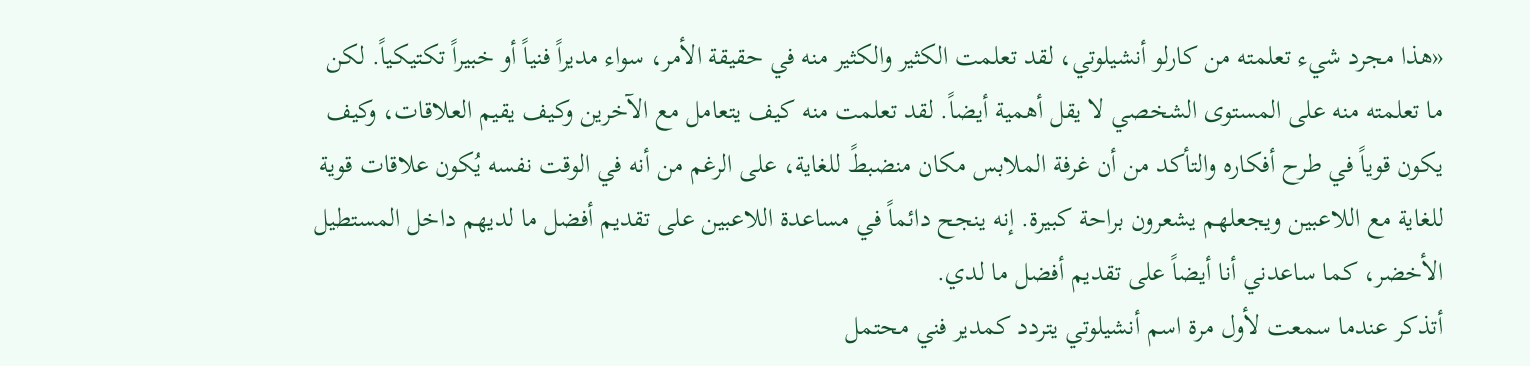«هذا مجرد شيء تعلمته من كارلو أنشيلوتي، لقد تعلمت الكثير والكثير منه في حقيقة الأمر، سواء مديراً فنياً أو خبيراً تكتيكياً. لكن ما تعلمته منه على المستوى الشخصي لا يقل أهمية أيضاً. لقد تعلمت منه كيف يتعامل مع الآخرين وكيف يقيم العلاقات، وكيف يكون قوياً في طرح أفكاره والتأكد من أن غرفة الملابس مكان منضبطً للغاية، على الرغم من أنه في الوقت نفسه يُكون علاقات قوية للغاية مع اللاعبين ويجعلهم يشعرون براحة كبيرة. إنه ينجح دائماً في مساعدة اللاعبين على تقديم أفضل ما لديهم داخل المستطيل الأخضر، كما ساعدني أنا أيضاً على تقديم أفضل ما لدي.
أتذكر عندما سمعت لأول مرة اسم أنشيلوتي يتردد كمدير فني محتمل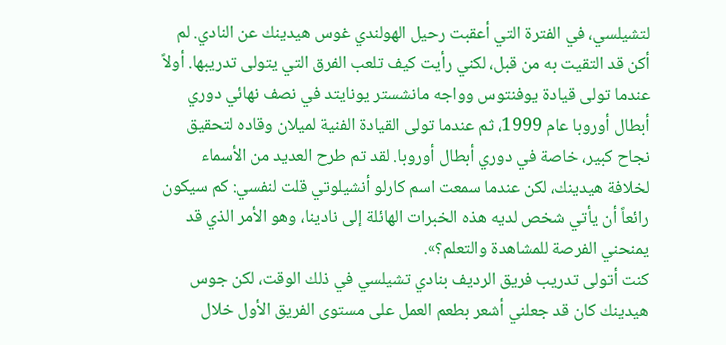لتشيلسي، في الفترة التي أعقبت رحيل الهولندي غوس هيدينك عن النادي. لم أكن قد التقيت به من قبل، لكني رأيت كيف تلعب الفرق التي يتولى تدريبها. أولاً عندما تولى قيادة يوفنتوس وواجه مانشستر يونايتد في نصف نهائي دوري أبطال أوروبا عام 1999، ثم عندما تولى القيادة الفنية لميلان وقاده لتحقيق نجاح كبير، خاصة في دوري أبطال أوروبا. لقد تم طرح العديد من الأسماء لخلافة هيدينك، لكن عندما سمعت اسم كارلو أنشيلوتي قلت لنفسي: كم سيكون رائعاً أن يأتي شخص لديه هذه الخبرات الهائلة إلى نادينا، وهو الأمر الذي قد يمنحني الفرصة للمشاهدة والتعلم؟».
كنت أتولى تدريب فريق الرديف بنادي تشيلسي في ذلك الوقت، لكن جوس هيدينك كان قد جعلني أشعر بطعم العمل على مستوى الفريق الأول خلال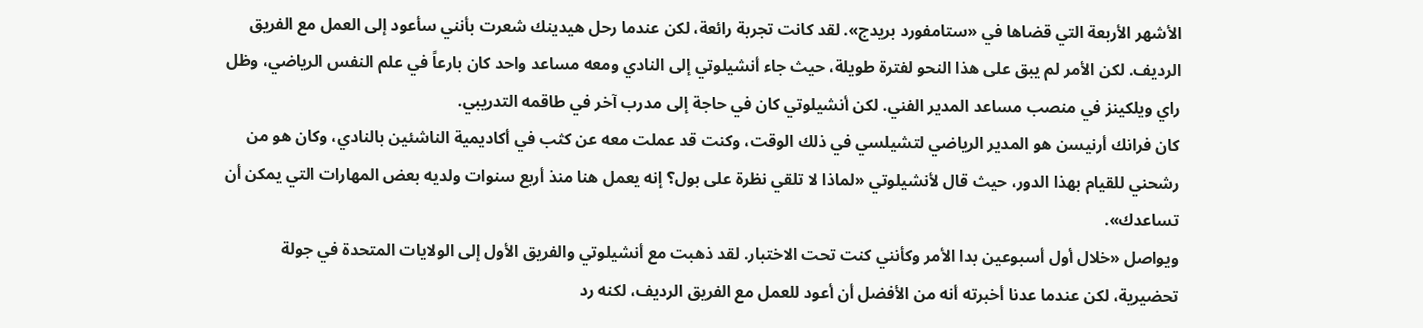الأشهر الأربعة التي قضاها في «ستامفورد بريدج». لقد كانت تجربة رائعة، لكن عندما رحل هيدينك شعرت بأنني سأعود إلى العمل مع الفريق الرديف. لكن الأمر لم يبق على هذا النحو لفترة طويلة، حيث جاء أنشيلوتي إلى النادي ومعه مساعد واحد كان بارعاً في علم النفس الرياضي، وظل راي ويلكينز في منصب مساعد المدير الفني. لكن أنشيلوتي كان في حاجة إلى مدرب آخر في طاقمه التدريبي.
كان فرانك أرنيسن هو المدير الرياضي لتشيلسي في ذلك الوقت، وكنت قد عملت معه عن كثب في أكاديمية الناشئين بالنادي، وكان هو من رشحني للقيام بهذا الدور، حيث قال لأنشيلوتي «لماذا لا تلقي نظرة على بول؟ إنه يعمل هنا منذ أربع سنوات ولديه بعض المهارات التي يمكن أن تساعدك».
ويواصل «خلال أول أسبوعين بدا الأمر وكأنني كنت تحت الاختبار. لقد ذهبت مع أنشيلوتي والفريق الأول إلى الولايات المتحدة في جولة تحضيرية، لكن عندما عدنا أخبرته أنه من الأفضل أن أعود للعمل مع الفريق الرديف، لكنه رد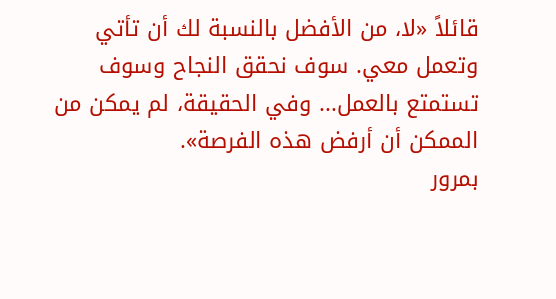قائلاً «لا، من الأفضل بالنسبة لك أن تأتي وتعمل معي. سوف نحقق النجاح وسوف تستمتع بالعمل... وفي الحقيقة، لم يمكن من الممكن أن أرفض هذه الفرصة».
بمرور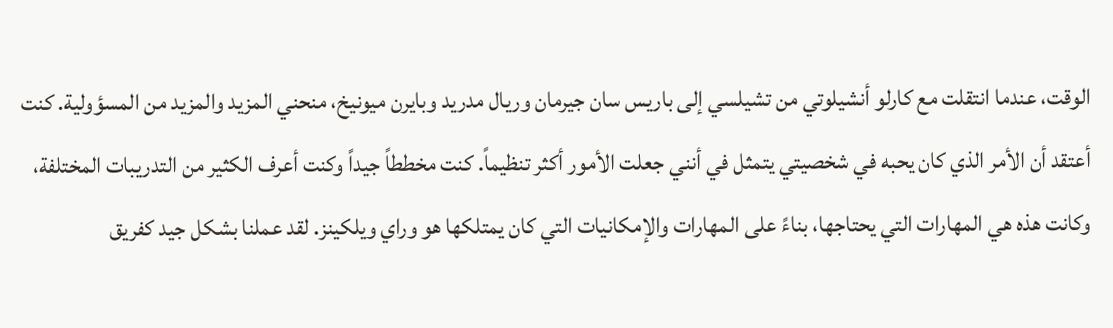الوقت، عندما انتقلت مع كارلو أنشيلوتي من تشيلسي إلى باريس سان جيرمان وريال مدريد وبايرن ميونيخ، منحني المزيد والمزيد من المسؤولية. كنت أعتقد أن الأمر الذي كان يحبه في شخصيتي يتمثل في أنني جعلت الأمور أكثر تنظيماً. كنت مخططاً جيداً وكنت أعرف الكثير من التدريبات المختلفة، وكانت هذه هي المهارات التي يحتاجها، بناءً على المهارات والإمكانيات التي كان يمتلكها هو وراي ويلكينز. لقد عملنا بشكل جيد كفريق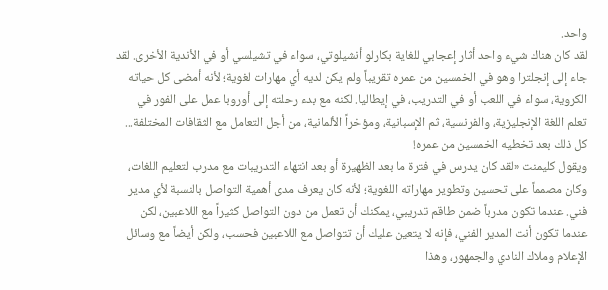واحد.
لقد كان هناك شيء واحد أثار إعجابي للغاية بكارلو أنشيلوتي، سواء في تشيلسي أو في الأندية الأخرى. لقد جاء إلى إنجلترا وهو في الخمسين من عمره تقريباً ولم يكن لديه أي مهارات لغوية؛ لأنه أمضى كل حياته الكروية، سواء في اللعب أو في التدريب، في إيطاليا. لكنه مع بدء رحلته إلى أوروبا عمل على الفور في تعلم اللغة الإنجليزية، والفرنسية، ثم الإسبانية، ومؤخراً الألمانية، من أجل التعامل مع الثقافات المختلفة... كل ذلك بعد تخطيه الخمسين من عمره!
ويقول كليمنت «لقد كان يدرس في فترة ما بعد الظهيرة أو بعد انتهاء التدريبات مع مدرب لتعليم اللغات، وكان مصمماً على تحسين وتطوير مهاراته اللغوية؛ لأنه كان يعرف مدى أهمية التواصل بالنسبة لأي مدير فني. عندما تكون مدرباً ضمن طاقم تدريبي، يمكنك أن تعمل من دون التواصل كثيراً مع اللاعبين، لكن عندما تكون أنت المدير الفني، فإنه لا يتعين عليك أن تتواصل مع اللاعبين فحسب، ولكن أيضاً مع وسائل الإعلام وملاك النادي والجمهور، وهذا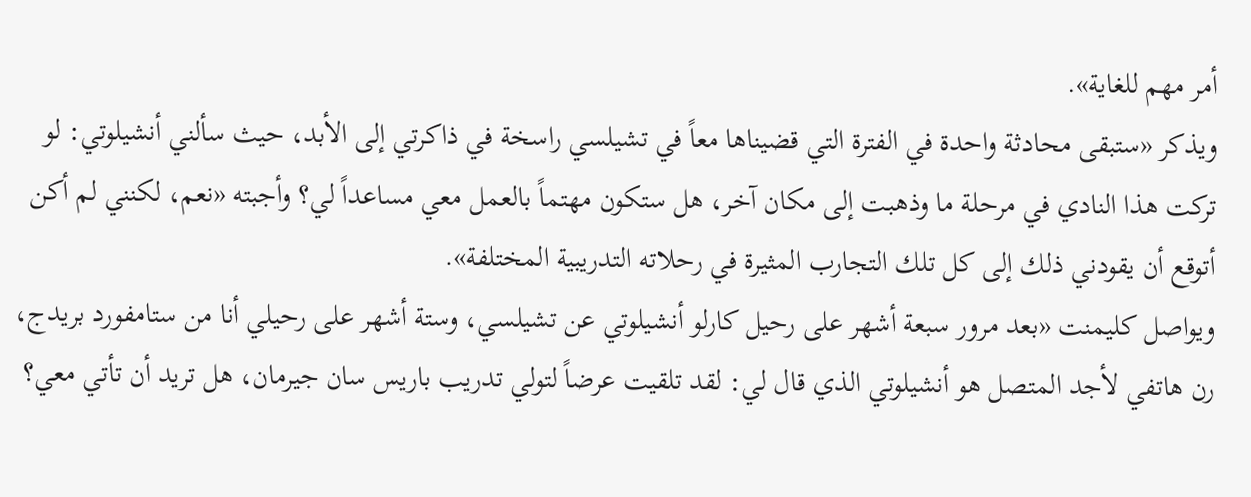أمر مهم للغاية».
ويذكر «ستبقى محادثة واحدة في الفترة التي قضيناها معاً في تشيلسي راسخة في ذاكرتي إلى الأبد، حيث سألني أنشيلوتي: لو تركت هذا النادي في مرحلة ما وذهبت إلى مكان آخر، هل ستكون مهتماً بالعمل معي مساعداً لي؟ وأجبته «نعم، لكنني لم أكن أتوقع أن يقودني ذلك إلى كل تلك التجارب المثيرة في رحلاته التدريبية المختلفة».
ويواصل كليمنت «بعد مرور سبعة أشهر على رحيل كارلو أنشيلوتي عن تشيلسي، وستة أشهر على رحيلي أنا من ستامفورد بريدج، رن هاتفي لأجد المتصل هو أنشيلوتي الذي قال لي: لقد تلقيت عرضاً لتولي تدريب باريس سان جيرمان، هل تريد أن تأتي معي؟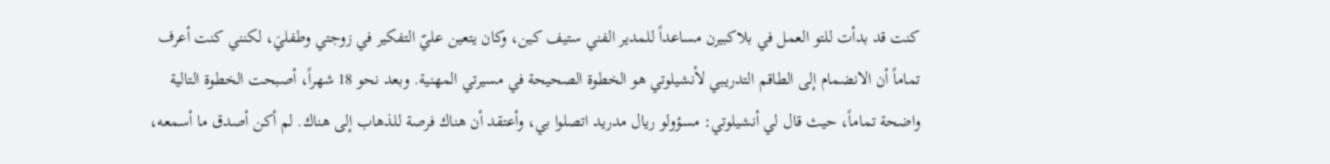كنت قد بدأت للتو العمل في بلاكبيرن مساعداً للمدير الفني ستيف كين، وكان يتعين عليّ التفكير في زوجتي وطفليَ، لكنني كنت أعرف تماماً أن الانضمام إلى الطاقم التدريبي لأنشيلوتي هو الخطوة الصحيحة في مسيرتي المهنية. وبعد نحو 18 شهراً، أصبحت الخطوة التالية واضحة تماماً، حيث قال لي أنشيلوتي: مسؤولو ريال مدريد اتصلوا بي، وأعتقد أن هناك فرصة للذهاب إلى هناك. لم أكن أصدق ما أسمعه،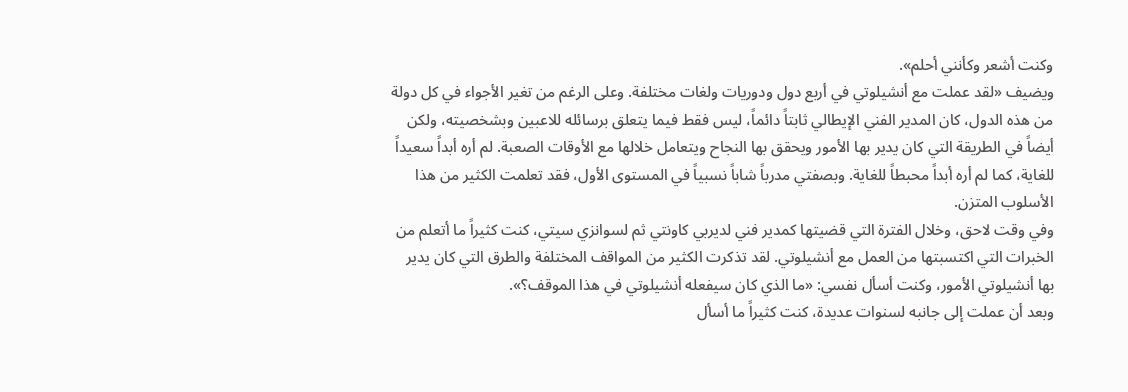وكنت أشعر وكأنني أحلم».
ويضيف «لقد عملت مع أنشيلوتي في أربع دول ودوريات ولغات مختلفة. وعلى الرغم من تغير الأجواء في كل دولة من هذه الدول، كان المدير الفني الإيطالي ثابتاً دائماً، ليس فقط فيما يتعلق برسائله للاعبين وبشخصيته، ولكن أيضاً في الطريقة التي كان يدير بها الأمور ويحقق بها النجاح ويتعامل خلالها مع الأوقات الصعبة. لم أره أبداً سعيداً للغاية، كما لم أره أبداً محبطاً للغاية. وبصفتي مدرباً شاباً نسبياً في المستوى الأول، فقد تعلمت الكثير من هذا الأسلوب المتزن.
وفي وقت لاحق، وخلال الفترة التي قضيتها كمدير فني لديربي كاونتي ثم لسوانزي سيتي، كنت كثيراً ما أتعلم من الخبرات التي اكتسبتها من العمل مع أنشيلوتي. لقد تذكرت الكثير من المواقف المختلفة والطرق التي كان يدير بها أنشيلوتي الأمور، وكنت أسأل نفسي: «ما الذي كان سيفعله أنشيلوتي في هذا الموقف؟».
وبعد أن عملت إلى جانبه لسنوات عديدة، كنت كثيراً ما أسأل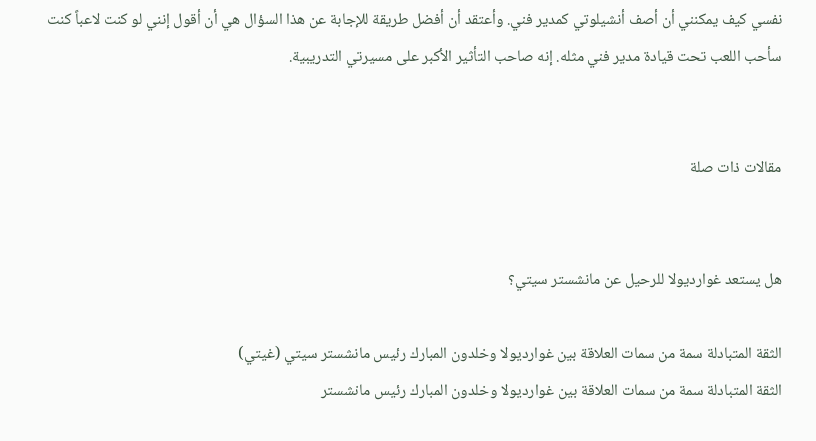نفسي كيف يمكنني أن أصف أنشيلوتي كمدير فني. وأعتقد أن أفضل طريقة للإجابة عن هذا السؤال هي أن أقول إنني لو كنت لاعباً كنت سأحب اللعب تحت قيادة مدير فني مثله. إنه صاحب التأثير الأكبر على مسيرتي التدريبية.


مقالات ذات صلة


هل يستعد غوارديولا للرحيل عن مانشستر سيتي؟

الثقة المتبادلة سمة من سمات العلاقة بين غوارديولا وخلدون المبارك رئيس مانشستر سيتي (غيتي)
الثقة المتبادلة سمة من سمات العلاقة بين غوارديولا وخلدون المبارك رئيس مانشستر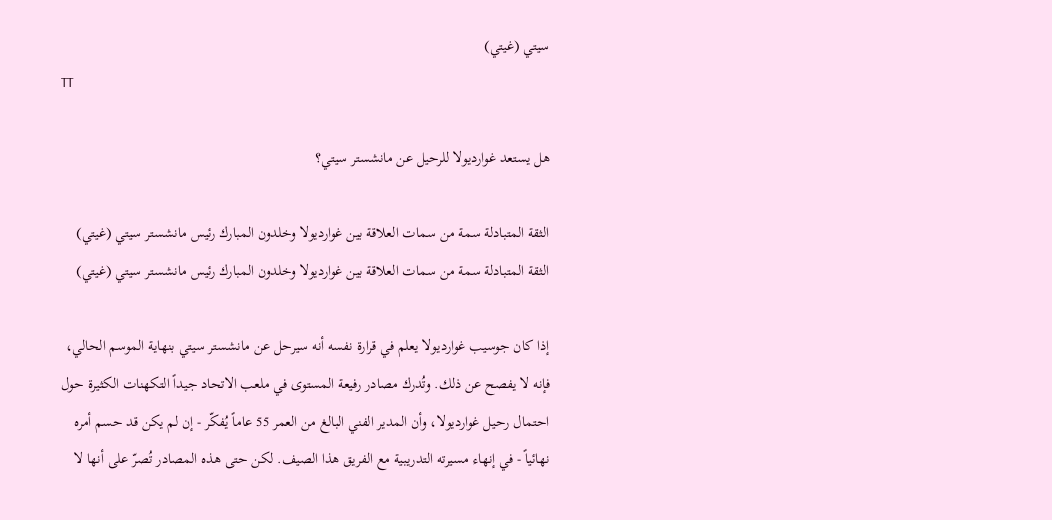سيتي (غيتي)
TT

هل يستعد غوارديولا للرحيل عن مانشستر سيتي؟

الثقة المتبادلة سمة من سمات العلاقة بين غوارديولا وخلدون المبارك رئيس مانشستر سيتي (غيتي)
الثقة المتبادلة سمة من سمات العلاقة بين غوارديولا وخلدون المبارك رئيس مانشستر سيتي (غيتي)

إذا كان جوسيب غوارديولا يعلم في قرارة نفسه أنه سيرحل عن مانشستر سيتي بنهاية الموسم الحالي، فإنه لا يفصح عن ذلك. وتُدرك مصادر رفيعة المستوى في ملعب الاتحاد جيداً التكهنات الكثيرة حول احتمال رحيل غوارديولا، وأن المدير الفني البالغ من العمر 55 عاماً يُفكّر - إن لم يكن قد حسم أمره نهائياً - في إنهاء مسيرته التدريبية مع الفريق هذا الصيف. لكن حتى هذه المصادر تُصرّ على أنها لا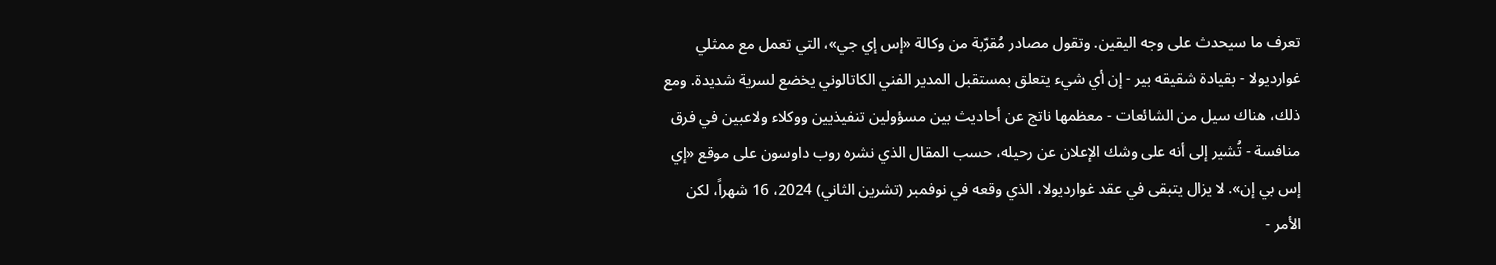تعرف ما سيحدث على وجه اليقين. وتقول مصادر مُقرّبة من وكالة «إس إي جي»، التي تعمل مع ممثلي غوارديولا - بقيادة شقيقه بير - إن أي شيء يتعلق بمستقبل المدير الفني الكاتالوني يخضع لسرية شديدة. ومع ذلك، هناك سيل من الشائعات - معظمها ناتج عن أحاديث بين مسؤولين تنفيذيين ووكلاء ولاعبين في فرق منافسة - تُشير إلى أنه على وشك الإعلان عن رحيله، حسب المقال الذي نشره روب داوسون على موقع «إي إس بي إن». لا يزال يتبقى في عقد غوارديولا، الذي وقعه في نوفمبر (تشرين الثاني) 2024، 16 شهراً، لكن الأمر -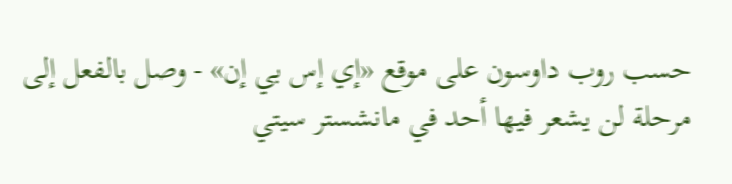حسب روب داوسون على موقع «إي إس بي إن» - وصل بالفعل إلى مرحلة لن يشعر فيها أحد في مانشستر سيتي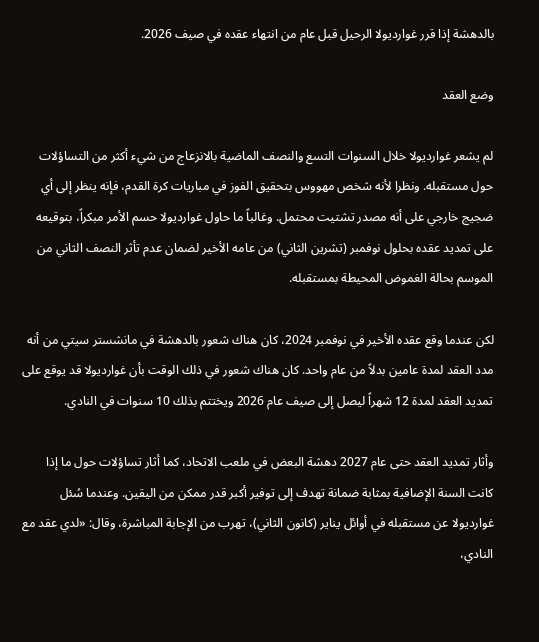بالدهشة إذا قرر غوارديولا الرحيل قبل عام من انتهاء عقده في صيف 2026.

وضع العقد

لم يشعر غوارديولا خلال السنوات التسع والنصف الماضية بالانزعاج من شيء أكثر من التساؤلات حول مستقبله. ونظرا لأنه شخص مهووس بتحقيق الفوز في مباريات كرة القدم، فإنه ينظر إلى أي ضجيج خارجي على أنه مصدر تشتيت محتمل. وغالباً ما حاول غوارديولا حسم الأمر مبكراً، بتوقيعه على تمديد عقده بحلول نوفمبر (تشرين الثاني) من عامه الأخير لضمان عدم تأثر النصف الثاني من الموسم بحالة الغموض المحيطة بمستقبله.

لكن عندما وقع عقده الأخير في نوفمبر 2024، كان هناك شعور بالدهشة في مانشستر سيتي من أنه مدد العقد لمدة عامين بدلاً من عام واحد. كان هناك شعور في ذلك الوقت بأن غوارديولا قد يوقع على تمديد العقد لمدة 12 شهراً ليصل إلى صيف عام 2026 ويختتم بذلك 10 سنوات في النادي.

وأثار تمديد العقد حتى عام 2027 دهشة البعض في ملعب الاتحاد، كما أثار تساؤلات حول ما إذا كانت السنة الإضافية بمثابة ضمانة تهدف إلى توفير أكبر قدر ممكن من اليقين. وعندما سُئل غوارديولا عن مستقبله في أوائل يناير (كانون الثاني)، تهرب من الإجابة المباشرة، وقال: «لدي عقد مع النادي،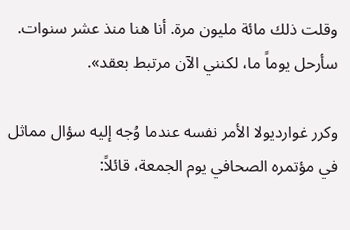وقلت ذلك مائة مليون مرة. أنا هنا منذ عشر سنوات. سأرحل يوماً ما، لكنني الآن مرتبط بعقد».

وكرر غوارديولا الأمر نفسه عندما وُجه إليه سؤال مماثل في مؤتمره الصحافي يوم الجمعة، قائلاً: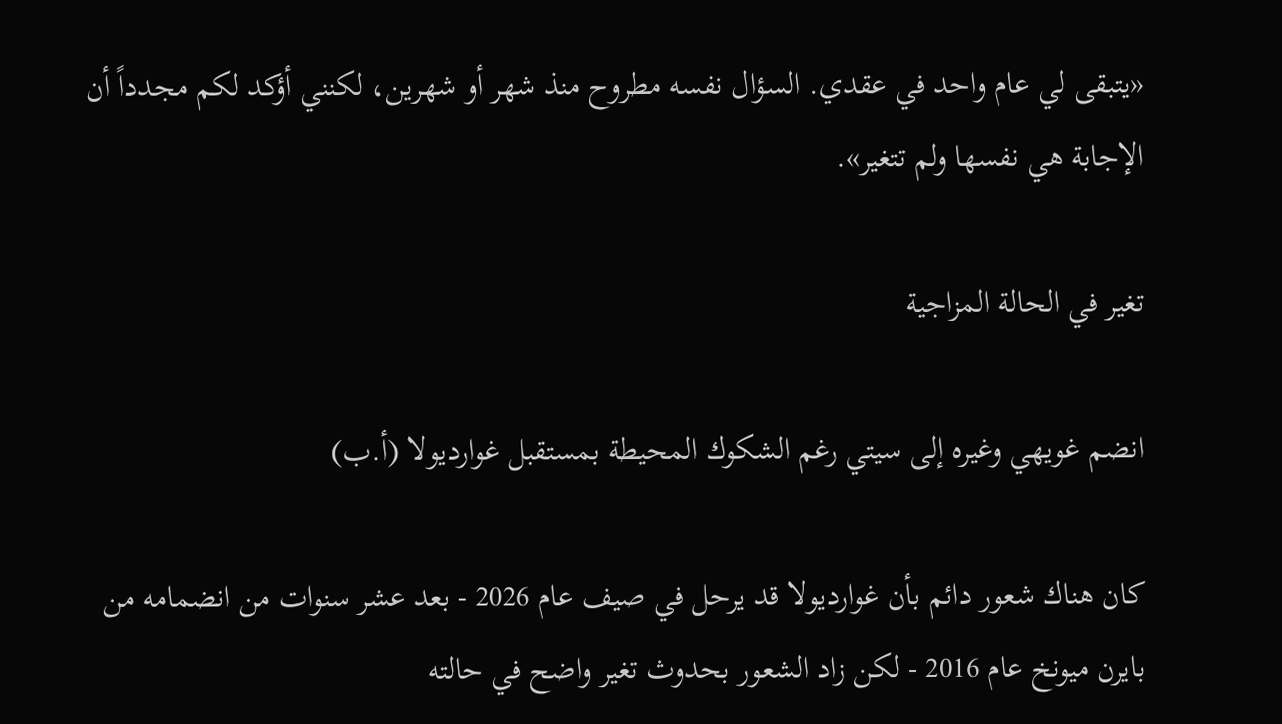«يتبقى لي عام واحد في عقدي. السؤال نفسه مطروح منذ شهر أو شهرين، لكنني أؤكد لكم مجدداً أن الإجابة هي نفسها ولم تتغير».

تغير في الحالة المزاجية

انضم غويهي وغيره إلى سيتي رغم الشكوك المحيطة بمستقبل غوارديولا (أ.ب)

كان هناك شعور دائم بأن غوارديولا قد يرحل في صيف عام 2026 - بعد عشر سنوات من انضمامه من بايرن ميونخ عام 2016 - لكن زاد الشعور بحدوث تغير واضح في حالته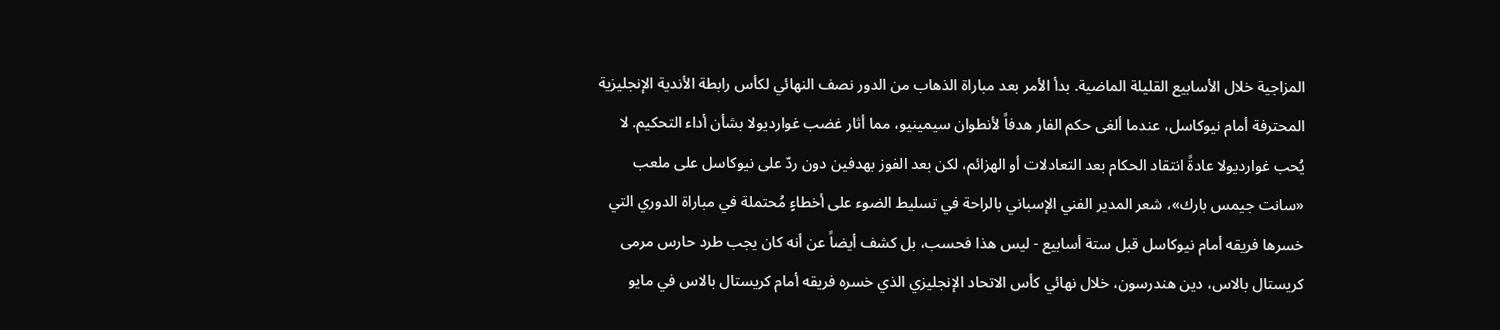المزاجية خلال الأسابيع القليلة الماضية. بدأ الأمر بعد مباراة الذهاب من الدور نصف النهائي لكأس رابطة الأندية الإنجليزية المحترفة أمام نيوكاسل، عندما ألغى حكم الفار هدفاً لأنطوان سيمينيو، مما أثار غضب غوارديولا بشأن أداء التحكيم. لا يُحب غوارديولا عادةً انتقاد الحكام بعد التعادلات أو الهزائم، لكن بعد الفوز بهدفين دون ردّ على نيوكاسل على ملعب «سانت جيمس بارك»، شعر المدير الفني الإسباني بالراحة في تسليط الضوء على أخطاءٍ مُحتملة في مباراة الدوري التي خسرها فريقه أمام نيوكاسل قبل ستة أسابيع - ليس هذا فحسب، بل كشف أيضاً عن أنه كان يجب طرد حارس مرمى كريستال بالاس، دين هندرسون، خلال نهائي كأس الاتحاد الإنجليزي الذي خسره فريقه أمام كريستال بالاس في مايو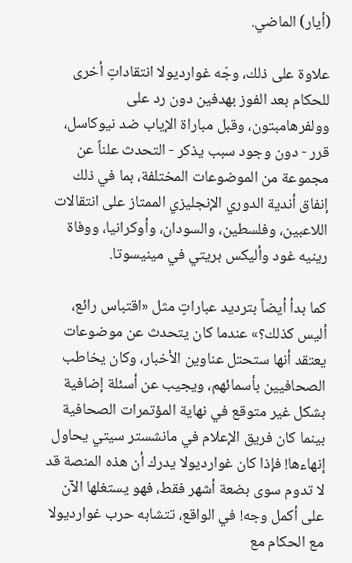(أيار) الماضي.

علاوة على ذلك، وجّه غوارديولا انتقاداتٍ أخرى للحكام بعد الفوز بهدفين دون رد على وولفرهامبتون، وقبل مباراة الإياب ضد نيوكاسل، قرر - دون وجود سبب يذكر - التحدث علناً عن مجموعة من الموضوعات المختلفة، بما في ذلك إنفاق أندية الدوري الإنجليزي الممتاز على انتقالات اللاعبين، وفلسطين، والسودان، وأوكرانيا، ووفاة رينيه غود وأليكس بريتي في مينيسوتا.

كما بدأ أيضاً بترديد عباراتٍ مثل «اقتباس رائع، أليس كذلك؟» عندما كان يتحدث عن موضوعات يعتقد أنها ستحتل عناوين الأخبار، وكان يخاطب الصحافيين بأسمائهم، ويجيب عن أسئلة إضافية بشكل غير متوقع في نهاية المؤتمرات الصحافية بينما كان فريق الإعلام في مانشستر سيتي يحاول إنهاءها! فإذا كان غوارديولا يدرك أن هذه المنصة قد لا تدوم سوى بضعة أشهر فقط، فهو يستغلها الآن على أكمل وجه! في الواقع، تتشابه حرب غوارديولا مع الحكام مع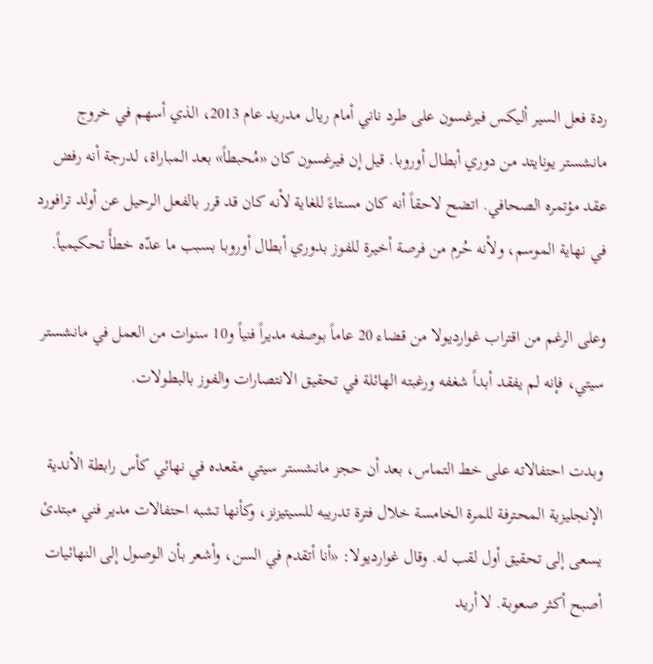ردة فعل السير أليكس فيرغسون على طرد ناني أمام ريال مدريد عام 2013، الذي أسهم في خروج مانشستر يونايتد من دوري أبطال أوروبا. قيل إن فيرغسون كان «مُحبطاً» بعد المباراة، لدرجة أنه رفض عقد مؤتمره الصحافي. اتضح لاحقاً أنه كان مستاءً للغاية لأنه كان قد قرر بالفعل الرحيل عن أولد ترافورد في نهاية الموسم، ولأنه حُرم من فرصة أخيرة للفوز بدوري أبطال أوروبا بسبب ما عدّه خطأً تحكيمياً.

وعلى الرغم من اقتراب غوارديولا من قضاء 20 عاماً بوصفه مديراً فنياً و10 سنوات من العمل في مانشستر سيتي، فإنه لم يفقد أبداً شغفه ورغبته الهائلة في تحقيق الانتصارات والفوز بالبطولات.

وبدت احتفالاته على خط التماس، بعد أن حجز مانشستر سيتي مقعده في نهائي كأس رابطة الأندية الإنجليزية المحترفة للمرة الخامسة خلال فترة تدريبه للسيتيزنز، وكأنها تشبه احتفالات مدير فني مبتدئ يسعى إلى تحقيق أول لقب له. وقال غوارديولا: «أنا أتقدم في السن، وأشعر بأن الوصول إلى النهائيات أصبح أكثر صعوبة. لا أريد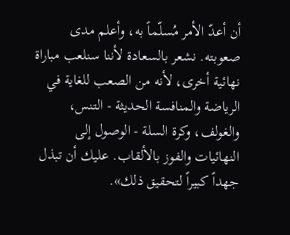أن أعدّ الأمر مُسلّماً به، وأعلم مدى صعوبته. نشعر بالسعادة لأننا سنلعب مباراة نهائية أخرى، لأنه من الصعب للغاية في الرياضة والمنافسة الحديثة - التنس، والغولف، وكرة السلة - الوصول إلى النهائيات والفوز بالألقاب. عليك أن تبذل جهداً كبيراً لتحقيق ذلك».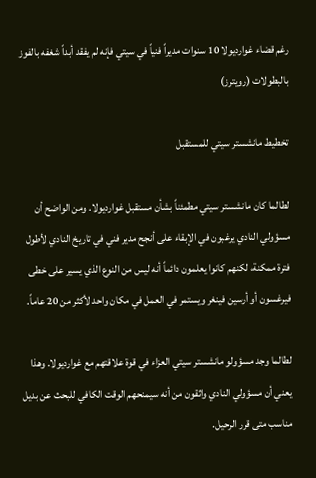رغم قضاء غوارديولا 10 سنوات مديراً فنياً في سيتي فإنه لم يفقد أبداً شغفه بالفوز بالبطولات (رويترز)

تخطيط مانشستر سيتي للمستقبل

لطالما كان مانشستر سيتي مطمئناً بشأن مستقبل غوارديولا. ومن الواضح أن مسؤولي النادي يرغبون في الإبقاء على أنجح مدير فني في تاريخ النادي لأطول فترة ممكنة، لكنهم كانوا يعلمون دائماً أنه ليس من النوع الذي يسير على خطى فيرغسون أو أرسين فينغر ويستمر في العمل في مكان واحد لأكثر من 20 عاماً.

لطالما وجد مسؤولو مانشستر سيتي العزاء في قوة علاقتهم مع غوارديولا. وهذا يعني أن مسؤولي النادي واثقون من أنه سيمنحهم الوقت الكافي للبحث عن بديل مناسب متى قرر الرحيل.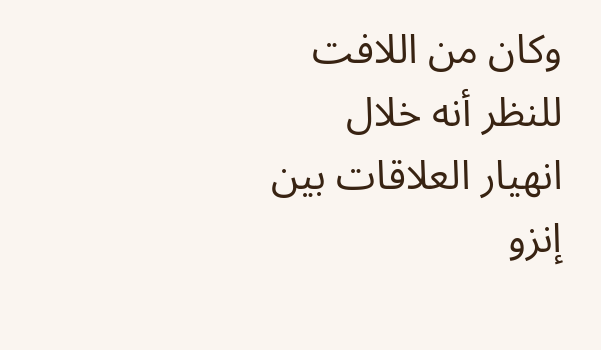وكان من اللافت للنظر أنه خلال انهيار العلاقات بين إنزو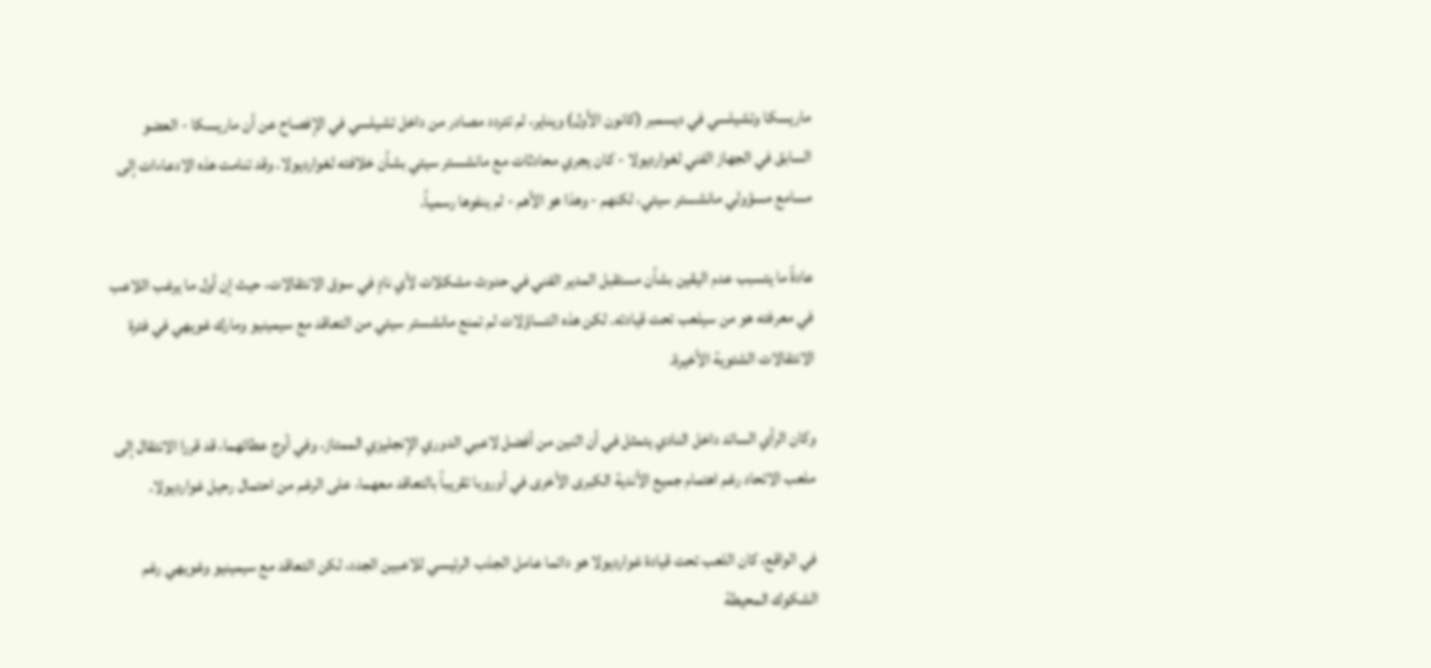ماريسكا وتشيلسي في ديسمبر (كانون الأول) ويناير، لم تتردد مصادر من داخل تشيلسي في الإفصاح عن أن ماريسكا - العضو السابق في الجهاز الفني لغوارديولا - كان يجري محادثات مع مانشستر سيتي بشأن خلافته لغوارديولا. وقد تنامت هذه الادعاءات إلى مسامع مسؤولي مانشستر سيتي، لكنهم - وهذا هو الأهم - لم ينفوها رسمياً.

عادةً ما يتسبب عدم اليقين بشأن مستقبل المدير الفني في حدوث مشكلات لأي نادٍ في سوق الانتقالات، حيث إن أول ما يرغب اللاعب في معرفته هو من سيلعب تحت قيادته. لكن هذه التساؤلات لم تمنع مانشستر سيتي من التعاقد مع سيمينيو ومارك غويهي في فترة الانتقالات الشتوية الأخيرة.

وكان الرأي السائد داخل النادي يتمثل في أن اثنين من أفضل لاعبي الدوري الإنجليزي الممتاز، وفي أوج عطائهما، قد قررا الانتقال إلى ملعب الاتحاد رغم اهتمام جميع الأندية الكبرى الأخرى في أوروبا تقريباً بالتعاقد معهما، على الرغم من احتمال رحيل غوارديولا.

في الواقع، كان اللعب تحت قيادة غوارديولا هو دائما عامل الجذب الرئيسي للاعبين الجدد، لكن التعاقد مع سيمينيو وغويهي رغم الشكوك المحيطة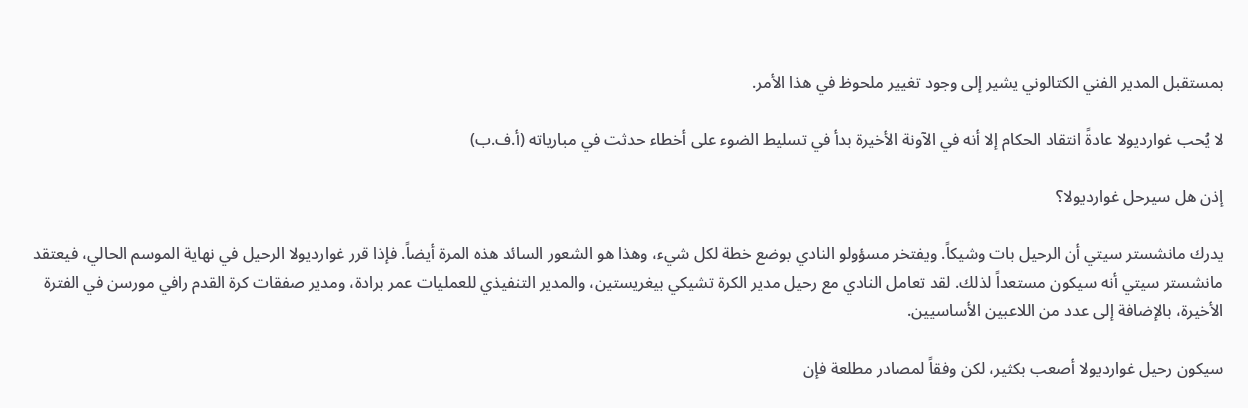بمستقبل المدير الفني الكتالوني يشير إلى وجود تغيير ملحوظ في هذا الأمر.

لا يُحب غوارديولا عادةً انتقاد الحكام إلا أنه في الآونة الأخيرة بدأ في تسليط الضوء على أخطاء حدثت في مبارياته (أ.ف.ب)

إذن هل سيرحل غوارديولا؟

يدرك مانشستر سيتي أن الرحيل بات وشيكاً. ويفتخر مسؤولو النادي بوضع خطة لكل شيء، وهذا هو الشعور السائد هذه المرة أيضاً. فإذا قرر غوارديولا الرحيل في نهاية الموسم الحالي، فيعتقد مانشستر سيتي أنه سيكون مستعداً لذلك. لقد تعامل النادي مع رحيل مدير الكرة تشيكي بيغريستين، والمدير التنفيذي للعمليات عمر برادة، ومدير صفقات كرة القدم رافي مورسن في الفترة الأخيرة، بالإضافة إلى عدد من اللاعبين الأساسيين.

سيكون رحيل غوارديولا أصعب بكثير، لكن وفقاً لمصادر مطلعة فإن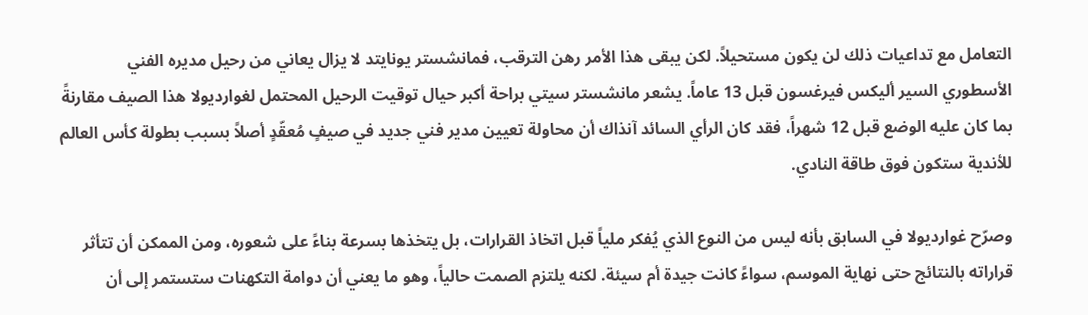التعامل مع تداعيات ذلك لن يكون مستحيلاً. لكن يبقى هذا الأمر رهن الترقب، فمانشستر يونايتد لا يزال يعاني من رحيل مديره الفني الأسطوري السير أليكس فيرغسون قبل 13 عاماً. يشعر مانشستر سيتي براحة أكبر حيال توقيت الرحيل المحتمل لغوارديولا هذا الصيف مقارنةً بما كان عليه الوضع قبل 12 شهراً، فقد كان الرأي السائد آنذاك أن محاولة تعيين مدير فني جديد في صيفٍ مُعقّدٍ أصلاً بسبب بطولة كأس العالم للأندية ستكون فوق طاقة النادي.

وصرّح غوارديولا في السابق بأنه ليس من النوع الذي يُفكر ملياً قبل اتخاذ القرارات، بل يتخذها بسرعة بناءً على شعوره، ومن الممكن أن تتأثر قراراته بالنتائج حتى نهاية الموسم، سواءً كانت جيدة أم سيئة. لكنه يلتزم الصمت حالياً، وهو ما يعني أن دوامة التكهنات ستستمر إلى أن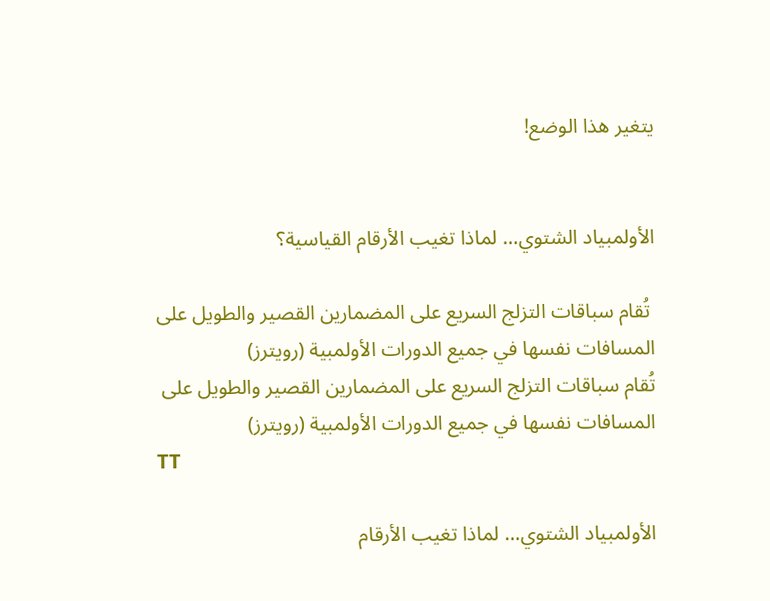يتغير هذا الوضع!


الأولمبياد الشتوي… لماذا تغيب الأرقام القياسية؟

 تُقام سباقات التزلج السريع على المضمارين القصير والطويل على المسافات نفسها في جميع الدورات الأولمبية (رويترز)
تُقام سباقات التزلج السريع على المضمارين القصير والطويل على المسافات نفسها في جميع الدورات الأولمبية (رويترز)
TT

الأولمبياد الشتوي… لماذا تغيب الأرقام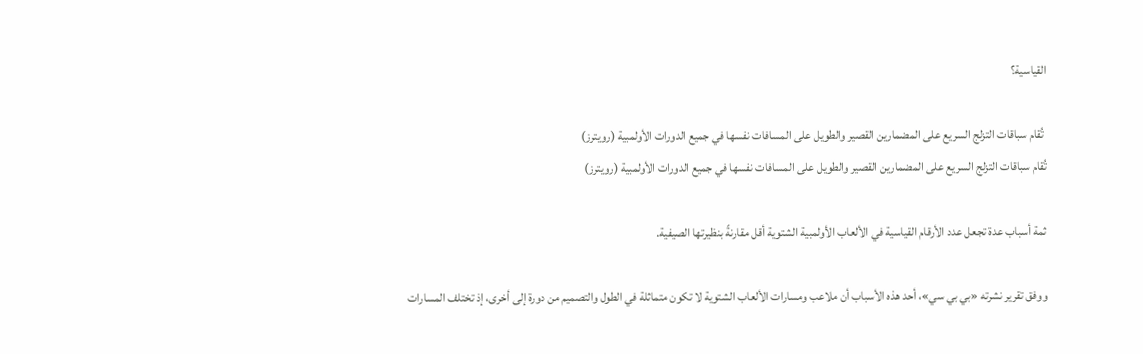القياسية؟

 تُقام سباقات التزلج السريع على المضمارين القصير والطويل على المسافات نفسها في جميع الدورات الأولمبية (رويترز)
تُقام سباقات التزلج السريع على المضمارين القصير والطويل على المسافات نفسها في جميع الدورات الأولمبية (رويترز)

ثمة أسباب عدة تجعل عدد الأرقام القياسية في الألعاب الأولمبية الشتوية أقل مقارنةً بنظيرتها الصيفية.

ووفق تقرير نشرته «بي بي سي»، أحد هذه الأسباب أن ملاعب ومسارات الألعاب الشتوية لا تكون متماثلة في الطول والتصميم من دورة إلى أخرى، إذ تختلف المسارات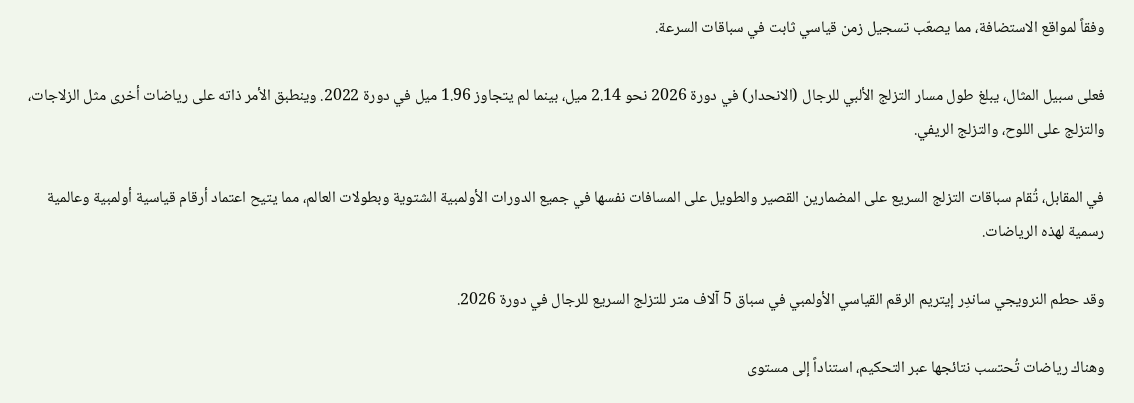وفقاً لمواقع الاستضافة، مما يصعّب تسجيل زمن قياسي ثابت في سباقات السرعة.

فعلى سبيل المثال، يبلغ طول مسار التزلج الألبي للرجال (الانحدار) في دورة 2026 نحو 2.14 ميل، بينما لم يتجاوز 1.96 ميل في دورة 2022. وينطبق الأمر ذاته على رياضات أخرى مثل الزلاجات، والتزلج على اللوح، والتزلج الريفي.

في المقابل، تُقام سباقات التزلج السريع على المضمارين القصير والطويل على المسافات نفسها في جميع الدورات الأولمبية الشتوية وبطولات العالم، مما يتيح اعتماد أرقام قياسية أولمبية وعالمية رسمية لهذه الرياضات.

وقد حطم النرويجي ساندِر إيتريم الرقم القياسي الأولمبي في سباق 5 آلاف متر للتزلج السريع للرجال في دورة 2026.

وهناك رياضات تُحتسب نتائجها عبر التحكيم، استناداً إلى مستوى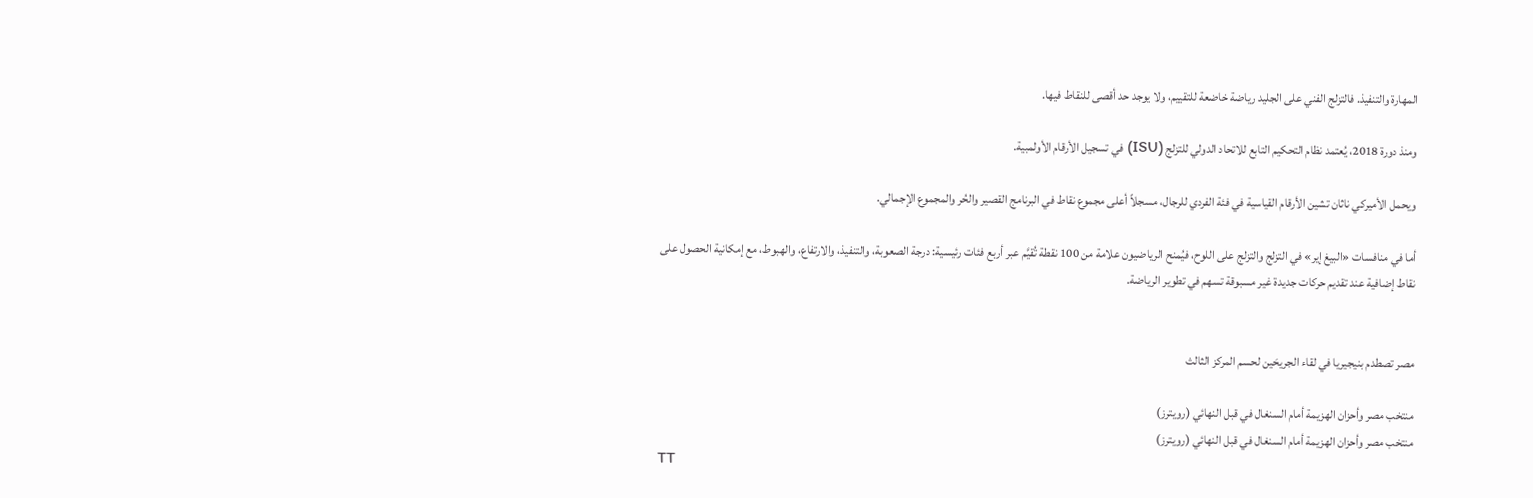المهارة والتنفيذ. فالتزلج الفني على الجليد رياضة خاضعة للتقييم، ولا يوجد حد أقصى للنقاط فيها.

ومنذ دورة 2018، يُعتمد نظام التحكيم التابع للاتحاد الدولي للتزلج (ISU) في تسجيل الأرقام الأولمبية.

ويحمل الأميركي ناثان تشين الأرقام القياسية في فئة الفردي للرجال، مسجلاً أعلى مجموع نقاط في البرنامج القصير والحُر والمجموع الإجمالي.

أما في منافسات «البيغ إير» في التزلج والتزلج على اللوح، فيُمنح الرياضيون علامة من 100 نقطة تُقيَّم عبر أربع فئات رئيسية: درجة الصعوبة، والتنفيذ، والارتفاع، والهبوط، مع إمكانية الحصول على نقاط إضافية عند تقديم حركات جديدة غير مسبوقة تسهم في تطوير الرياضة.


مصر تصطدم بنيجيريا في لقاء الجريحَين لحسم المركز الثالث

منتخب مصر وأحزان الهزيمة أمام السنغال في قبل النهائي (رويترز)
منتخب مصر وأحزان الهزيمة أمام السنغال في قبل النهائي (رويترز)
TT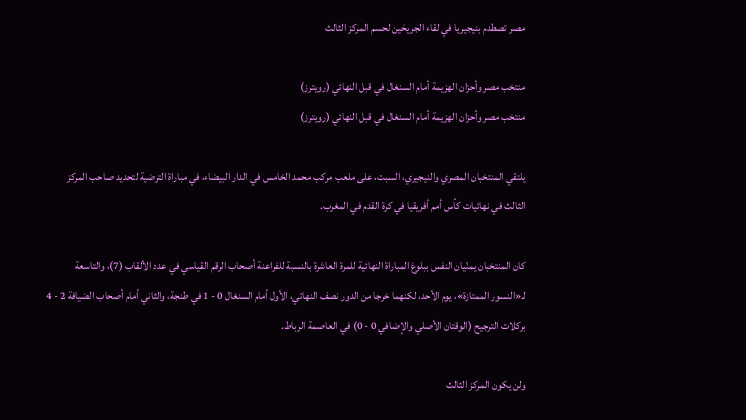مصر تصطدم بنيجيريا في لقاء الجريحَين لحسم المركز الثالث

منتخب مصر وأحزان الهزيمة أمام السنغال في قبل النهائي (رويترز)
منتخب مصر وأحزان الهزيمة أمام السنغال في قبل النهائي (رويترز)

يلتقي المنتخبان المصري والنيجيري، السبت، على ملعب مركب محمد الخامس في الدار البيضاء، في مباراة الترضية لتحديد صاحب المركز الثالث في نهائيات كأس أمم أفريقيا في كرة القدم في المغرب.

كان المنتخبان يمنّيان النفس ببلوغ المباراة النهائية للمرة العاشرة بالنسبة للفراعنة أصحاب الرقم القياسي في عدد الألقاب (7)، والتاسعة لـ«النسور الممتازة»، يوم الأحد، لكنهما خرجا من الدور نصف النهائي، الأول أمام السنغال 0 - 1 في طنجة، والثاني أمام أصحاب الضيافة 2 - 4 بركلات الترجيح (الوقتان الأصلي والإضافي 0 - 0) في العاصمة الرباط.

ولن يكون المركز الثالث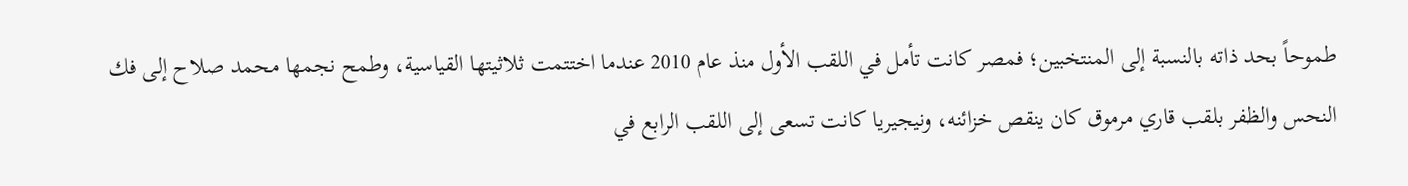طموحاً بحد ذاته بالنسبة إلى المنتخبين؛ فمصر كانت تأمل في اللقب الأول منذ عام 2010 عندما اختتمت ثلاثيتها القياسية، وطمح نجمها محمد صلاح إلى فك النحس والظفر بلقب قاري مرموق كان ينقص خزائنه، ونيجيريا كانت تسعى إلى اللقب الرابع في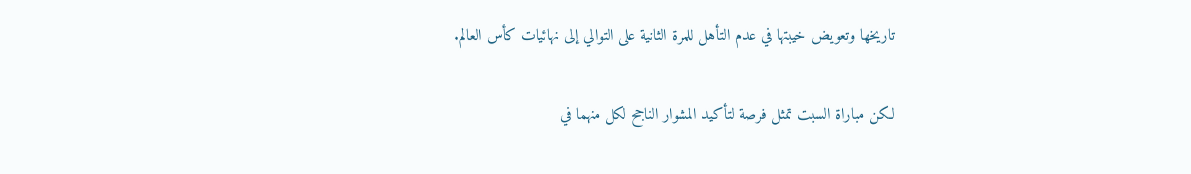تاريخها وتعويض خيبتها في عدم التأهل للمرة الثانية على التوالي إلى نهائيات كأس العالم.

لكن مباراة السبت تمثل فرصة لتأكيد المشوار الناجح لكل منهما في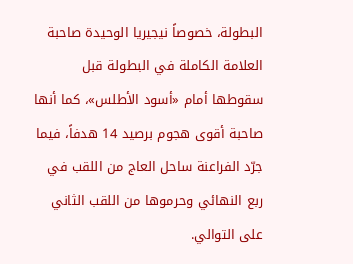البطولة، خصوصاً نيجيريا الوحيدة صاحبة العلامة الكاملة في البطولة قبل سقوطها أمام «أسود الأطلس»، كما أنها صاحبة أقوى هجوم برصيد 14 هدفاً، فيما جرّد الفراعنة ساحل العاج من اللقب في ربع النهائي وحرموها من اللقب الثاني على التوالي.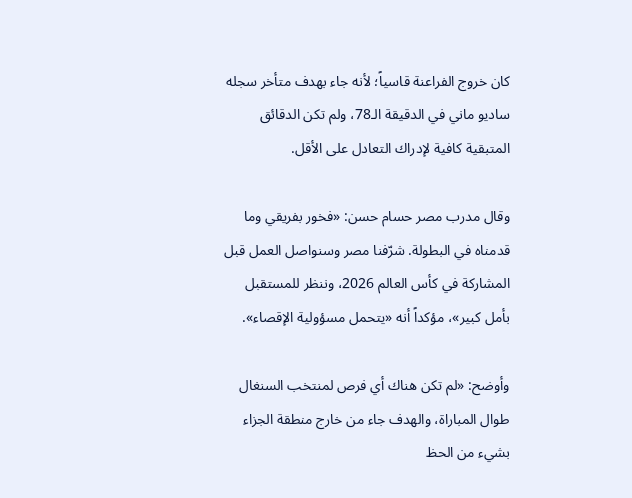كان خروج الفراعنة قاسياً؛ لأنه جاء بهدف متأخر سجله ساديو ماني في الدقيقة الـ78، ولم تكن الدقائق المتبقية كافية لإدراك التعادل على الأقل.

وقال مدرب مصر حسام حسن: «فخور بفريقي وما قدمناه في البطولة. شرّفنا مصر وسنواصل العمل قبل المشاركة في كأس العالم 2026، وننظر للمستقبل بأمل كبير»، مؤكداً أنه «يتحمل مسؤولية الإقصاء».

وأوضح: «لم تكن هناك أي فرص لمنتخب السنغال طوال المباراة، والهدف جاء من خارج منطقة الجزاء بشيء من الحظ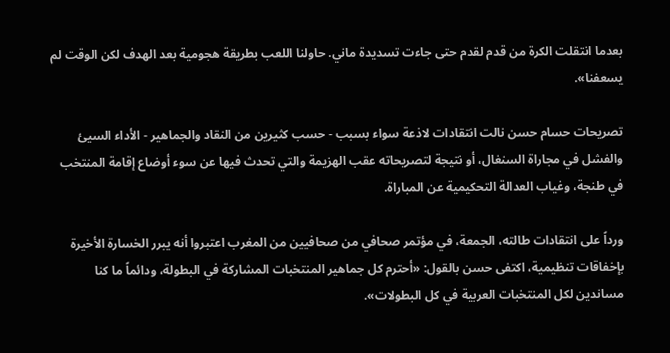بعدما انتقلت الكرة من قدم لقدم حتى جاءت تسديدة ماني. حاولنا اللعب بطريقة هجومية بعد الهدف لكن الوقت لم يسعفنا».

تصريحات حسام حسن نالت انتقادات لاذعة سواء بسبب - حسب كثيرين من النقاد والجماهير - الأداء السيئ والفشل في مجاراة السنغال، أو نتيجة لتصريحاته عقب الهزيمة والتي تحدث فيها عن سوء أوضاع إقامة المنتخب في طنجة، وغياب العدالة التحكيمية عن المباراة.

ورداً على انتقادات طالته، الجمعة، في مؤتمر صحافي من صحافيين من المغرب اعتبروا أنه يبرر الخسارة الأخيرة بإخفاقات تنظيمية، اكتفى حسن بالقول: «أحترم كل جماهير المنتخبات المشاركة في البطولة، ودائماً ما كنا مساندين لكل المنتخبات العربية في كل البطولات».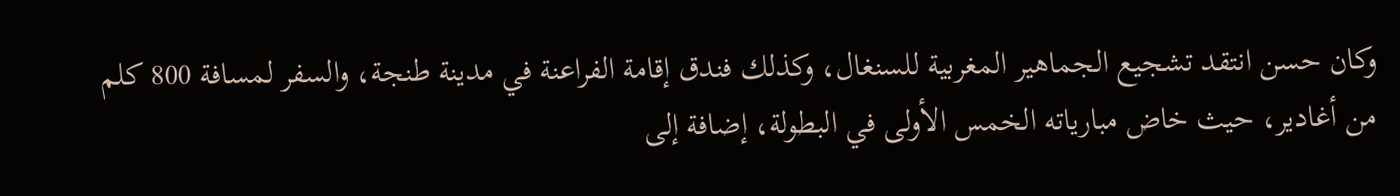وكان حسن انتقد تشجيع الجماهير المغربية للسنغال، وكذلك فندق إقامة الفراعنة في مدينة طنجة، والسفر لمسافة 800 كلم من أغادير، حيث خاض مبارياته الخمس الأولى في البطولة، إضافة إلى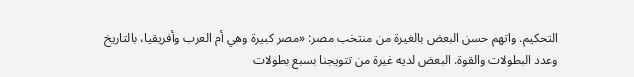التحكيم. واتهم حسن البعض بالغيرة من منتخب مصر: «مصر كبيرة وهي أم العرب وأفريقيا، بالتاريخ وعدد البطولات والقوة. البعض لديه غيرة من تتويجنا بسبع بطولات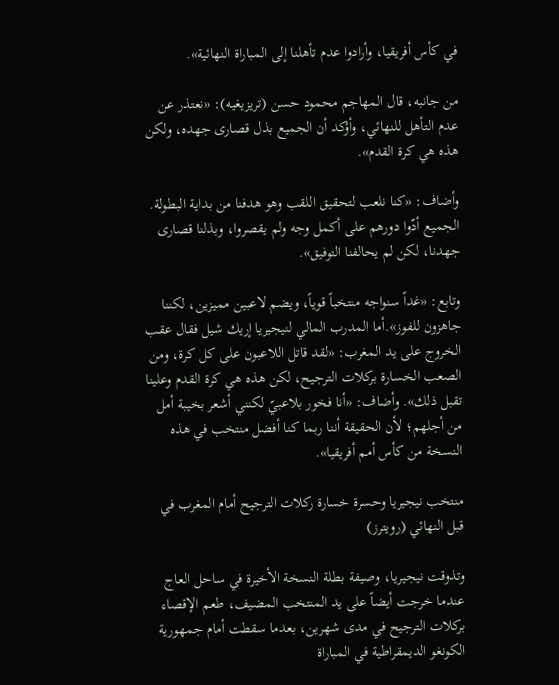في كأس أفريقيا، وأرادوا عدم تأهلنا إلى المباراة النهائية».

من جانبه، قال المهاجم محمود حسن (تريزيغيه): «نعتذر عن عدم التأهل للنهائي، وأؤكد أن الجميع بذل قصارى جهده، ولكن هذه هي كرة القدم».

وأضاف: «كنا نلعب لتحقيق اللقب وهو هدفنا من بداية البطولة. الجميع أدّوا دورهم على أكمل وجه ولم يقصروا، وبذلنا قصارى جهدنا، لكن لم يحالفنا التوفيق».

وتابع: «غداً سنواجه منتخباً قوياً، ويضم لاعبين مميزين، لكننا جاهزون للفوز».أما المدرب المالي لنيجيريا إريك شيل فقال عقب الخروج على يد المغرب: «لقد قاتل اللاعبون على كل كرة، ومن الصعب الخسارة بركلات الترجيح، لكن هذه هي كرة القدم وعلينا تقبل ذلك». وأضاف: «أنا فخور بلاعبيّ لكنني أشعر بخيبة أمل من أجلهم؛ لأن الحقيقة أننا ربما كنا أفضل منتخب في هذه النسخة من كأس أمم أفريقيا».

منتخب نيجيريا وحسرة خسارة ركلات الترجيح أمام المغرب في قبل النهائي (رويترز)

وتذوقت نيجيريا، وصيفة بطلة النسخة الأخيرة في ساحل العاج عندما خرجت أيضاً على يد المنتخب المضيف، طعم الإقصاء بركلات الترجيح في مدى شهرين، بعدما سقطت أمام جمهورية الكونغو الديمقراطية في المباراة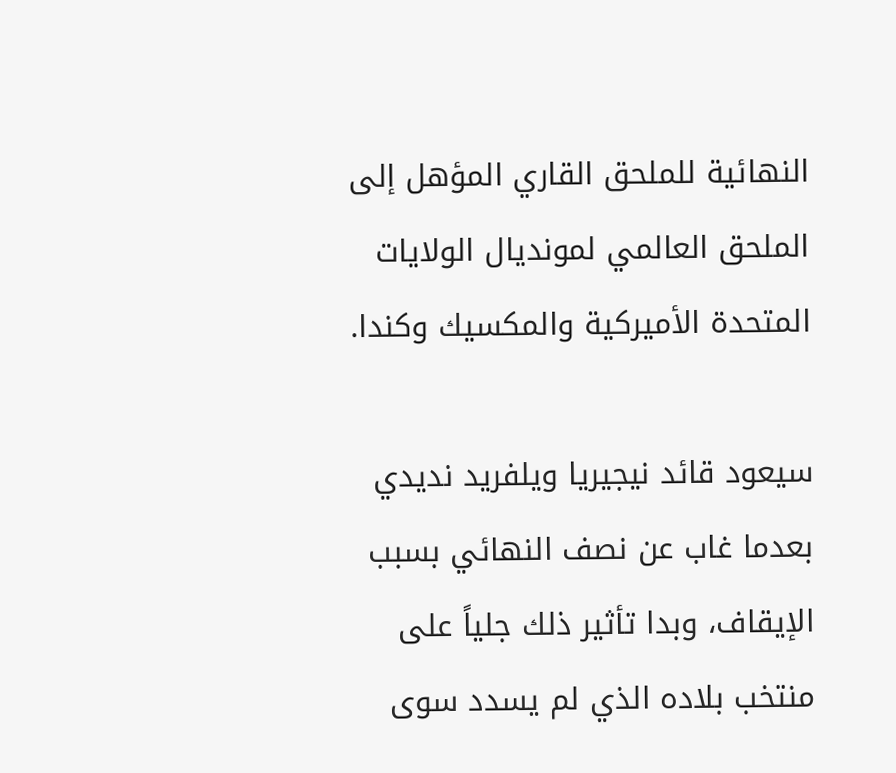النهائية للملحق القاري المؤهل إلى الملحق العالمي لمونديال الولايات المتحدة الأميركية والمكسيك وكندا.

سيعود قائد نيجيريا ويلفريد نديدي بعدما غاب عن نصف النهائي بسبب الإيقاف، وبدا تأثير ذلك جلياً على منتخب بلاده الذي لم يسدد سوى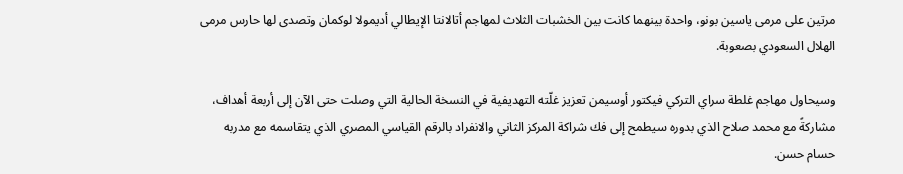مرتين على مرمى ياسين بونو، واحدة بينهما كانت بين الخشبات الثلاث لمهاجم أتالانتا الإيطالي أديمولا لوكمان وتصدى لها حارس مرمى الهلال السعودي بصعوبة.

وسيحاول مهاجم غلطة سراي التركي فيكتور أوسيمن تعزيز غلّته التهديفية في النسخة الحالية التي وصلت حتى الآن إلى أربعة أهداف، مشاركةً مع محمد صلاح الذي بدوره سيطمح إلى فك شراكة المركز الثاني والانفراد بالرقم القياسي المصري الذي يتقاسمه مع مدربه حسام حسن.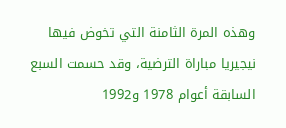وهذه المرة الثامنة التي تخوض فيها نيجيريا مباراة الترضية، وقد حسمت السبع السابقة أعوام 1978 و1992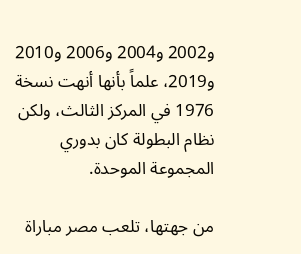و2002 و2004 و2006 و2010 و2019، علماً بأنها أنهت نسخة 1976 في المركز الثالث، ولكن نظام البطولة كان بدوري المجموعة الموحدة.

من جهتها، تلعب مصر مباراة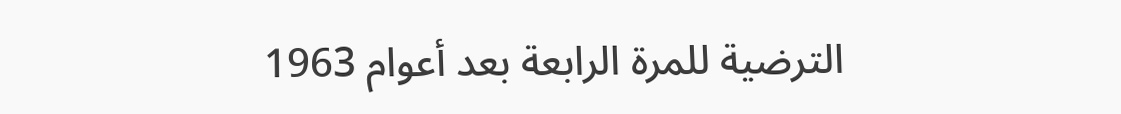الترضية للمرة الرابعة بعد أعوام 1963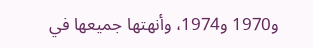و1970 و1974، وأنهتها جميعها في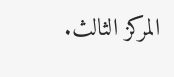المركز الثالث.